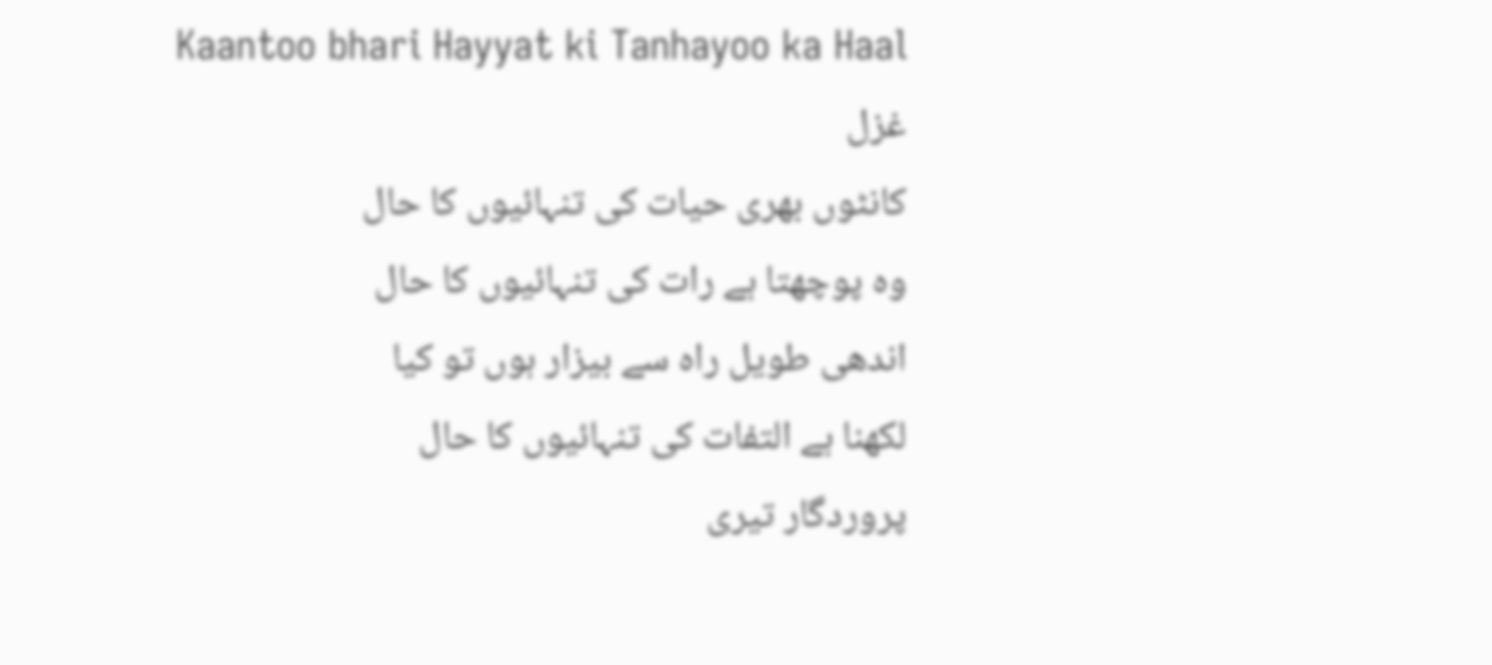Kaantoo bhari Hayyat ki Tanhayoo ka Haal
غزل
کانٹوں بھری حیات کی تنہائیوں کا حال
وہ پوچھتا ہے رات کی تنہائیوں کا حال
اندھی طویل راہ سے بیزار ہوں تو کیا
لکھنا ہے التفات کی تنہائیوں کا حال
پروردگار تیری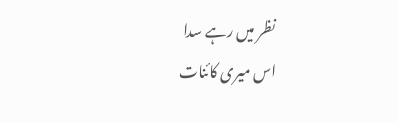نظر میں رہے سدا
اس میری کائنات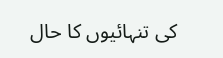کی تنہائیوں کا حال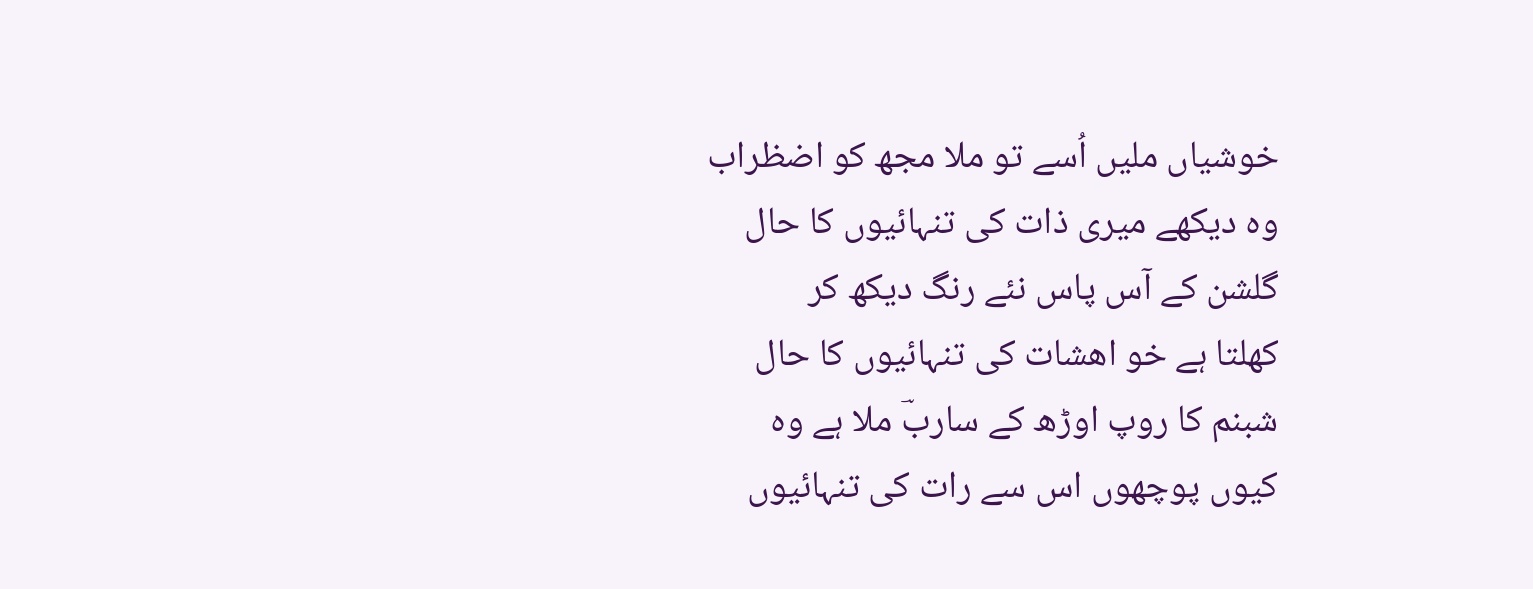خوشیاں ملیں اُسے تو ملا مجھ کو اضظراب
وہ دیکھے میری ذات کی تنہائیوں کا حال
گلشن کے آس پاس نئے رنگ دیکھ کر
کھلتا ہے خو اھشات کی تنہائیوں کا حال
شبنم کا روپ اوڑھ کے ساربؔ ملا ہے وہ
کیوں پوچھوں اس سے رات کی تنہائیوں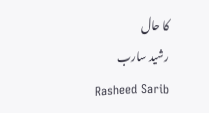کا حال
رشید سارب
Rasheed Sarib